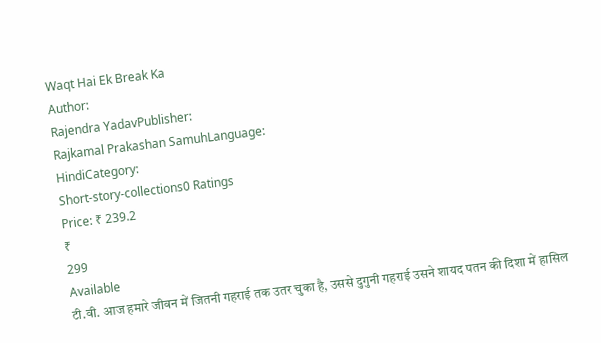Waqt Hai Ek Break Ka
Author:
Rajendra YadavPublisher:
Rajkamal Prakashan SamuhLanguage:
HindiCategory:
Short-story-collections0 Ratings
Price: ₹ 239.2
₹
299
Available
टी.वी. आज हमारे जीवन में जितनी गहराई तक उतर चुका है, उससे दुगुनी गहराई उसने शायद पतन की दिशा में हासिल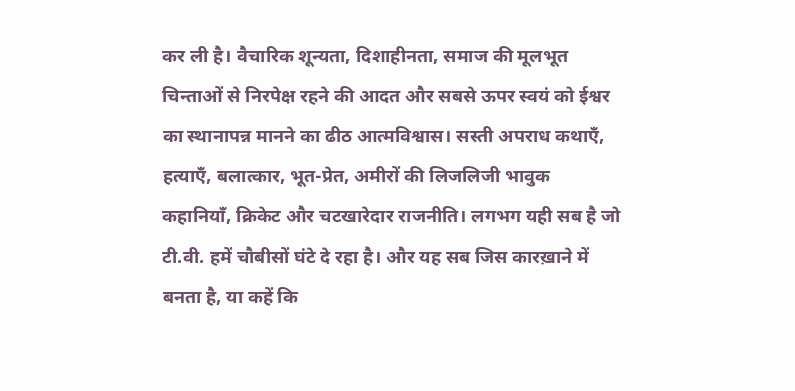कर ली है। वैचारिक शून्यता, दिशाहीनता, समाज की मूलभूत चिन्ताओं से निरपेक्ष रहने की आदत और सबसे ऊपर स्वयं को ईश्वर का स्थानापन्न मानने का ढीठ आत्मविश्वास। सस्ती अपराध कथाएँ, हत्याएँ, बलात्कार, भूत-प्रेत, अमीरों की लिजलिजी भावुक कहानियाँ, क्रिकेट और चटखारेदार राजनीति। लगभग यही सब है जो टी.वी. हमें चौबीसों घंटे दे रहा है। और यह सब जिस कारख़ाने में बनता है, या कहें कि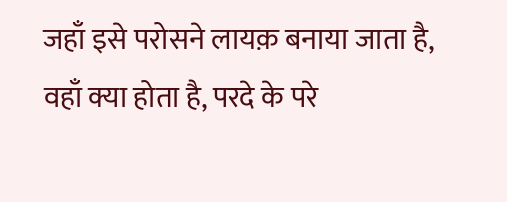जहाँ इसे परोसने लायक़ बनाया जाता है, वहाँ क्या होता है, परदे के परे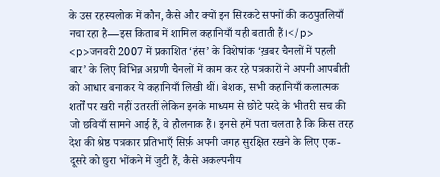के उस रहस्यलोक में कौन, कैसे और क्यों इन सिरकटे सपनों की कठपुतलियाँ नचा रहा है—इस किताब में शामिल कहानियाँ यही बताती हैं।</p>
<p>जनवरी 2007 में प्रकाशित ‘हंस’ के विशेषांक ‘ख़बर चैनलों में पहली बार’ के लिए विभिन्न अग्रणी चैनलों में काम कर रहे पत्रकारों ने अपनी आपबीती को आधार बनाकर ये कहानियाँ लिखी थीं। बेशक, सभी कहानियाँ कलात्मक शर्तों पर खरी नहीं उतरतीं लेकिन इनके माध्यम से छोटे परदे के भीतरी सच की जो छवियाँ सामने आई हैं, वे हौलनाक हैं। इनसे हमें पता चलता है कि किस तरह देश की श्रेष्ठ पत्रकार प्रतिभाएँ सिर्फ़ अपनी जगह सुरक्षित रखने के लिए एक-दूसरे को छुरा भोंकने में जुटी हैं, कैसे अकल्पनीय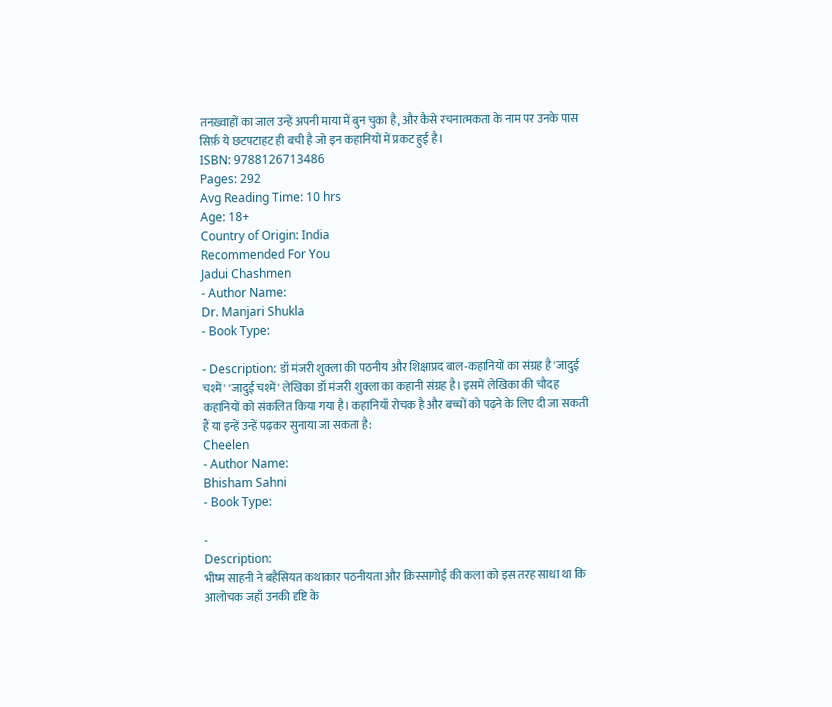तनख़्वाहों का जाल उन्हें अपनी माया में बुन चुका है, और कैसे रचनात्मकता के नाम पर उनके पास सिर्फ़ ये छटपटाहट ही बची है जो इन कहानियों में प्रकट हुई है।
ISBN: 9788126713486
Pages: 292
Avg Reading Time: 10 hrs
Age: 18+
Country of Origin: India
Recommended For You
Jadui Chashmen
- Author Name:
Dr. Manjari Shukla
- Book Type:

- Description: डॉ मंजरी शुक्ला की पठनीय और शिक्षाप्रद बाल-कहानियों का संग्रह है 'जादुई चश्में' 'जादुई चश्में' लेखिका डॉ मंजरी शुक्ला का कहानी संग्रह है। इसमें लेखिका की चौदह कहानियों को संकलित किया गया है। कहानियाँ रोचक है और बच्चों को पढ़ने के लिए दी जा सकती हैं या इन्हें उन्हें पढ़कर सुनाया जा सकता है:
Cheelen
- Author Name:
Bhisham Sahni
- Book Type:

-
Description:
भीष्म साहनी ने बहैसियत कथाकार पठनीयता और क़िस्सागोई की कला को इस तरह साधा था कि आलोचक जहाँ उनकी दृष्टि के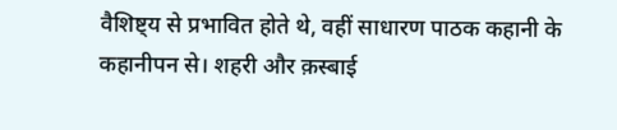वैशिष्ट्य से प्रभावित होते थे, वहीं साधारण पाठक कहानी के कहानीपन से। शहरी और क़स्बाई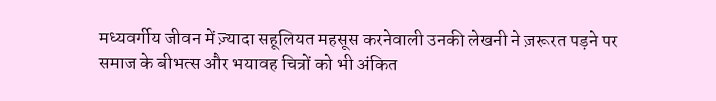मध्यवर्गीय जीवन में ज़्यादा सहूलियत महसूस करनेवाली उनकी लेखनी ने ज़रूरत पड़ने पर समाज के बीभत्स और भयावह चित्रों को भी अंकित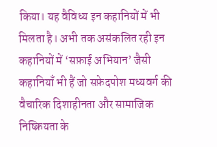किया। यह वैविध्य इन कहानियों में भी मिलता है। अभी तक असंकलित रही इन कहानियों में ‘सफ़ाई अभियान’ जैसी कहानियाँ भी हैं जो सफ़ेदपोश मध्यवर्ग की वैचारिक दिशाहीनता और सामाजिक निष्क्रियता के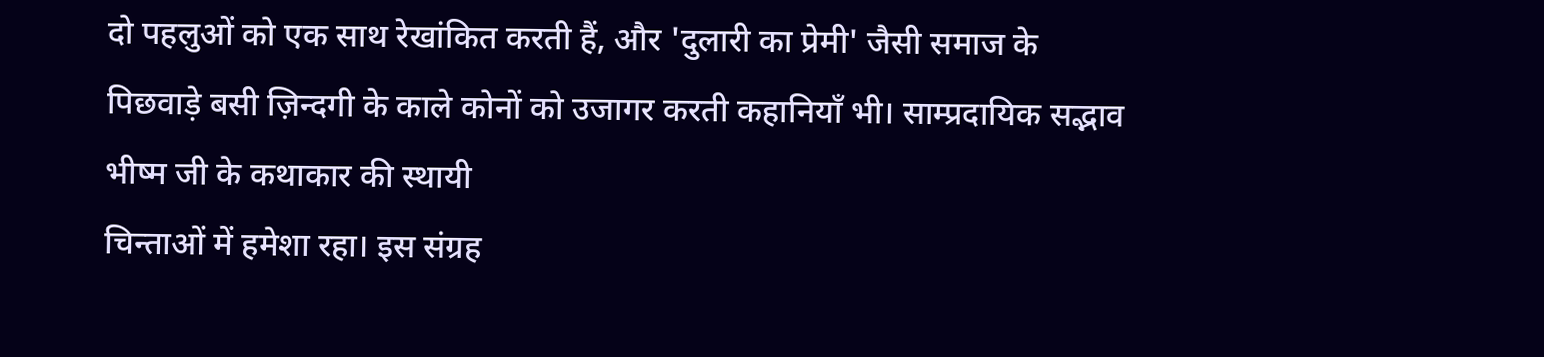दो पहलुओं को एक साथ रेखांकित करती हैं, और 'दुलारी का प्रेमी' जैसी समाज के पिछवाड़े बसी ज़िन्दगी के काले कोनों को उजागर करती कहानियाँ भी। साम्प्रदायिक सद्भाव भीष्म जी के कथाकार की स्थायी
चिन्ताओं में हमेशा रहा। इस संग्रह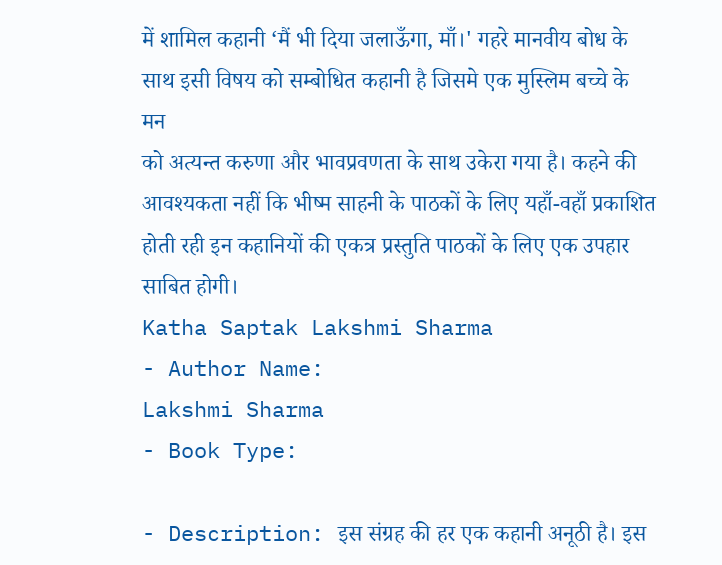में शामिल कहानी ‘मैं भी दिया जलाऊँगा, माँ।' गहरे मानवीय बोध के साथ इसी विषय को सम्बोधित कहानी है जिसमे एक मुस्लिम बच्चे के मन
को अत्यन्त करुणा और भावप्रवणता के साथ उकेरा गया है। कहने की आवश्यकता नहीं कि भीष्म साहनी के पाठकों के लिए यहाँ-वहाँ प्रकाशित होती रही इन कहानियों की एकत्र प्रस्तुति पाठकों के लिए एक उपहार साबित होगी।
Katha Saptak Lakshmi Sharma
- Author Name:
Lakshmi Sharma
- Book Type:

- Description: इस संग्रह की हर एक कहानी अनूठी है। इस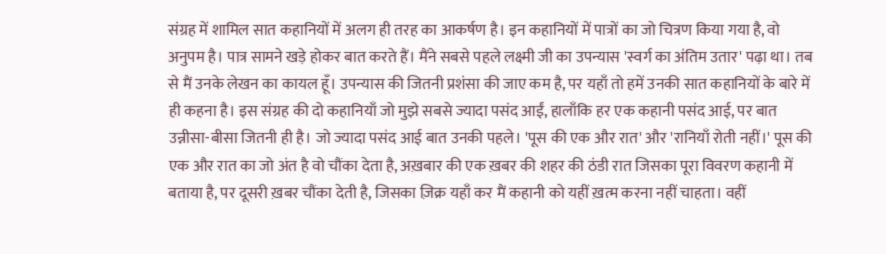संग्रह में शामिल सात कहानियों में अलग ही तरह का आकर्षण है। इन कहानियों में पात्रों का जो चित्रण किया गया है, वो अनुपम है। पात्र सामने खड़े होकर बात करते हैं। मैंने सबसे पहले लक्ष्मी जी का उपन्यास 'स्वर्ग का अंतिम उतार' पढ़ा था। तब से मैं उनके लेखन का कायल हूँ। उपन्यास की जितनी प्रशंसा की जाए कम है, पर यहाँ तो हमें उनकी सात कहानियों के बारे में ही कहना है। इस संग्रह की दो कहानियाँ जो मुझे सबसे ज्यादा पसंद आईं, हालाँकि हर एक कहानी पसंद आई, पर बात उन्नीसा-बीसा जितनी ही है। जो ज्यादा पसंद आई बात उनकी पहले। 'पूस की एक और रात' और 'रानियाँ रोती नहीं।' पूस की एक और रात का जो अंत है वो चौंका देता है, अख़बार की एक ख़बर की शहर की ठंडी रात जिसका पूरा विवरण कहानी में बताया है, पर दूसरी ख़बर चौंका देती है, जिसका ज़िक्र यहाँ कर मैं कहानी को यहीं ख़त्म करना नहीं चाहता। वहीं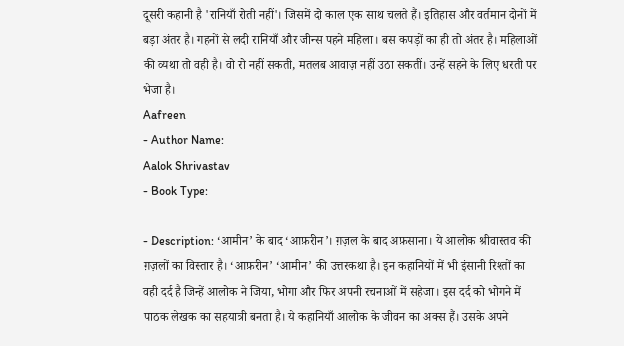दूसरी कहानी है 'रानियाँ रोती नहीं'। जिसमें दो काल एक साथ चलते हैं। इतिहास और वर्तमान दोनों में बड़ा अंतर है। गहनों से लदी रानियाँ और जीन्स पहने महिला। बस कपड़ों का ही तो अंतर है। महिलाओं की व्यथा तो वही है। वो रो नहीं सकती, मतलब आवाज़ नहीं उठा सकतीं। उन्हें सहने के लिए धरती पर भेजा है।
Aafreen
- Author Name:
Aalok Shrivastav
- Book Type:

- Description: ‘आमीन’ के बाद ‘आफ़रीन’। ग़ज़ल के बाद अफ़साना। ये आलोक श्रीवास्तव की ग़ज़लों का विस्तार है। ‘आफ़रीन’ ‘आमीन’ की उत्तरकथा है। इन कहानियों में भी इंसानी रिश्तों का वही दर्द है जिन्हें आलोक ने जिया, भोगा और फिर अपनी रचनाओं में सहेजा। इस दर्द को भोगने में पाठक लेखक का सहयात्री बनता है। ये कहानियाँ आलोक के जीवन का अक्स हैं। उसके अपने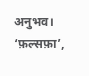अनुभव। ‘फ़ल्सफ़ा’,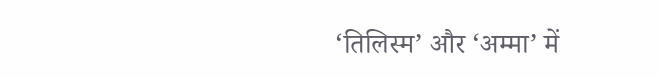‘तिलिस्म’ और ‘अम्मा’ में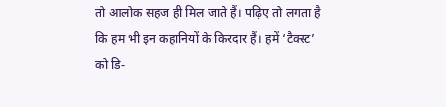तो आलोक सहज ही मिल जाते हैं। पढ़िए तो लगता है कि हम भी इन कहानियों के किरदार हैं। हमें ‘टैक्स्ट’ को डि-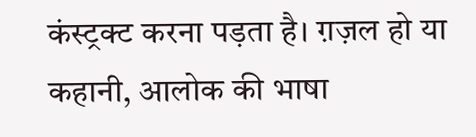कंस्ट्रक्ट करना पड़ता है। ग़ज़ल हो या कहानी, आलोक की भाषा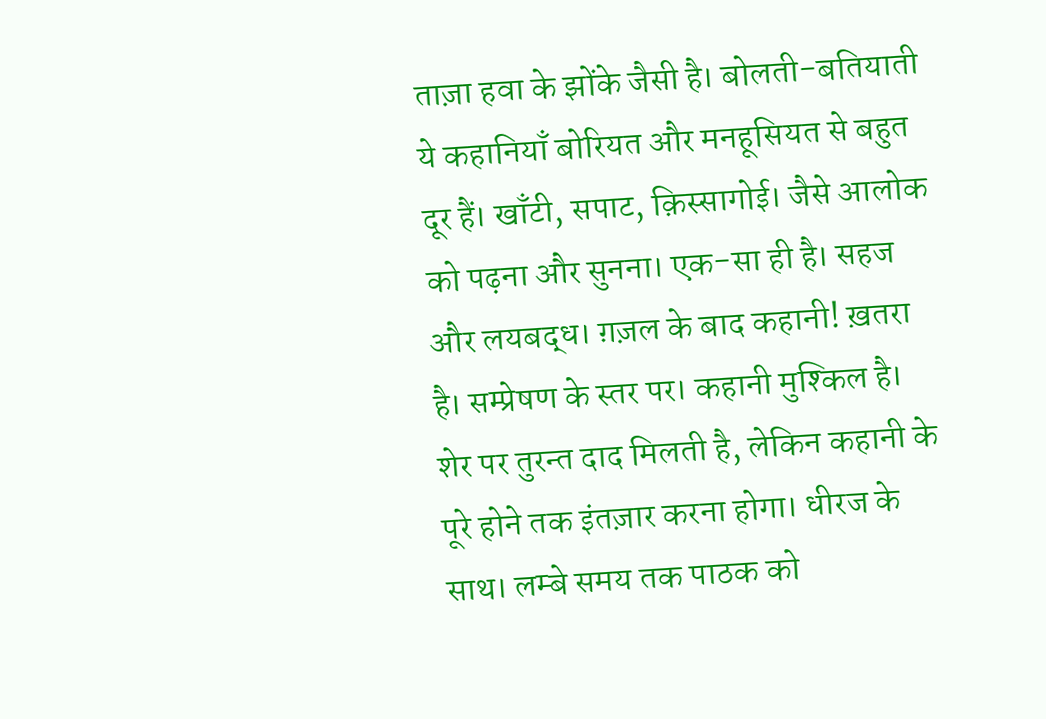ताज़ा हवा के झोंके जैसी है। बोलती-बतियाती ये कहानियाँ बोरियत और मनहूसियत से बहुत दूर हैं। खाँटी, सपाट, क़िस्सागोई। जैसे आलोक को पढ़ना और सुनना। एक-सा ही है। सहज और लयबद्ध। ग़ज़ल के बाद कहानी! ख़तरा है। सम्प्रेषण के स्तर पर। कहानी मुश्किल है। शेर पर तुरन्त दाद मिलती है, लेकिन कहानी के पूरे होने तक इंतज़ार करना होगा। धीरज के साथ। लम्बे समय तक पाठक को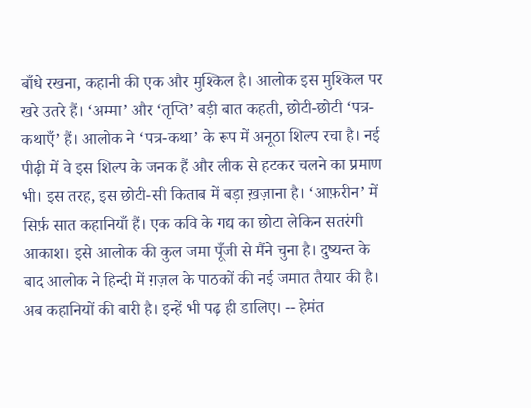बाँधे रखना, कहानी की एक और मुश्किल है। आलोक इस मुश्किल पर खरे उतरे हैं। ‘अम्मा’ और ‘तृप्ति’ बड़ी बात कहती, छोटी-छोटी ‘पत्र-कथाएँ’ हैं। आलोक ने ‘पत्र-कथा’ के रूप में अनूठा शिल्प रचा है। नई पीढ़ी में वे इस शिल्प के जनक हैं और लीक से हटकर चलने का प्रमाण भी। इस तरह, इस छोटी-सी किताब में बड़ा ख़ज़ाना है। ‘आफ़रीन’ में सिर्फ़ सात कहानियाँ हैं। एक कवि के गद्य का छोटा लेकिन सतरंगी आकाश। इसे आलोक की कुल जमा पूँजी से मैंने चुना है। दुष्यन्त के बाद आलोक ने हिन्दी में ग़ज़ल के पाठकों की नई जमात तैयार की है। अब कहानियों की बारी है। इन्हें भी पढ़ ही डालिए। -- हेमंत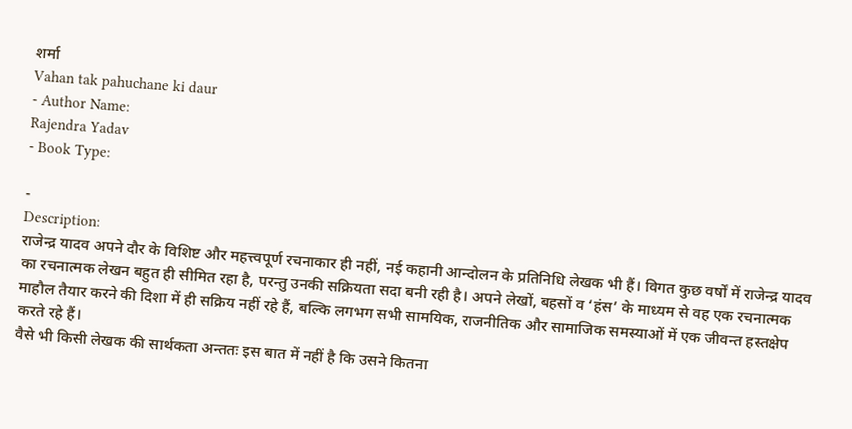शर्मा
Vahan tak pahuchane ki daur
- Author Name:
Rajendra Yadav
- Book Type:

-
Description:
राजेन्द्र यादव अपने दौर के विशिष्ट और महत्त्वपूर्ण रचनाकार ही नहीं, नई कहानी आन्दोलन के प्रतिनिधि लेखक भी हैं। विगत कुछ वर्षों में राजेन्द्र यादव का रचनात्मक लेखन बहुत ही सीमित रहा है, परन्तु उनकी सक्रियता सदा बनी रही है। अपने लेखों, बहसों व ‘हंस’ के माध्यम से वह एक रचनात्मक माहौल तैयार करने की दिशा में ही सक्रिय नहीं रहे हैं, बल्कि लगभग सभी सामयिक, राजनीतिक और सामाजिक समस्याओं में एक जीवन्त हस्तक्षेप करते रहे हैं।
वैसे भी किसी लेखक की सार्थकता अन्ततः इस बात में नहीं है कि उसने कितना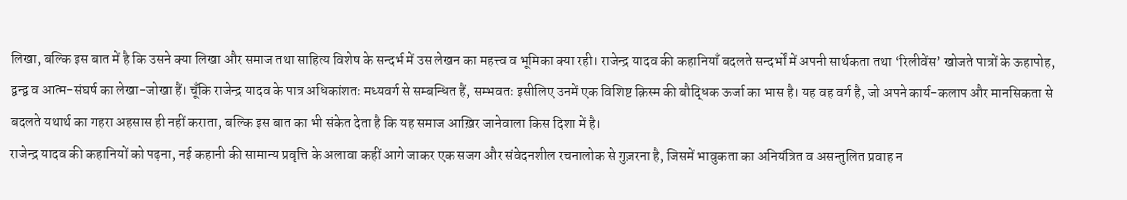लिखा, बल्कि इस बात में है कि उसने क्या लिखा और समाज तथा साहित्य विशेष के सन्दर्भ में उस लेखन का महत्त्व व भूमिका क्या रही। राजेन्द्र यादव की कहानियाँ बदलते सन्दर्भों में अपनी सार्थकता तथा ‘रिलीवेंस’ खोजते पात्रों के ऊहापोह, द्वन्द्व व आत्म-संघर्ष का लेखा-जोखा हैं। चूँकि राजेन्द्र यादव के पात्र अधिकांशतः मध्यवर्ग से सम्बन्धित हैं, सम्भवतः इसीलिए उनमें एक विशिष्ट क़िस्म की बौद्धिक ऊर्जा का भास है। यह वह वर्ग है, जो अपने कार्य-कलाप और मानसिकता से बदलते यथार्थ का गहरा अहसास ही नहीं कराता, बल्कि इस बात का भी संकेत देता है कि यह समाज आख़िर जानेवाला किस दिशा में है।
राजेन्द्र यादव की कहानियों को पढ़ना, नई कहानी की सामान्य प्रवृत्ति के अलावा कहीं आगे जाकर एक सजग और संवेदनशील रचनालोक से गुज़रना है, जिसमें भावुकता का अनियंत्रित व असन्तुलित प्रवाह न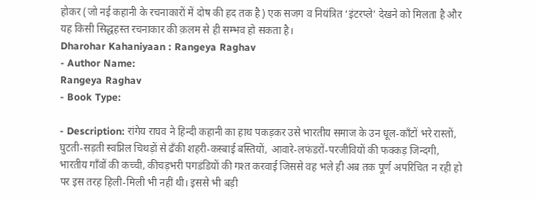होकर (जो नई कहानी के रचनाकारों में दोष की हद तक है) एक सजग व नियंत्रित ‘इंटरप्ले’ देखने को मिलता है और यह किसी सिद्धहस्त रचनाकार की क़लम से ही सम्भव हो सकता है।
Dharohar Kahaniyaan : Rangeya Raghav
- Author Name:
Rangeya Raghav
- Book Type:

- Description: रांगेय राघव ने हिन्दी कहानी का हाथ पकड़कर उसे भारतीय समाज के उन धूल-काँटों भरे रास्तों, घुटती-सड़ती स्वप्निल चिथड़ों से ढँकी शहरी-कस्बाई बस्तियों, आवारे-लफंडरों-परजीवियों की फक्कड़ जिन्दगी, भारतीय गाँवों की कच्ची, कीचड़भरी पगडंडियों की गश्त करवाई जिससे वह भले ही अब तक पूर्ण अपरिचित न रही हो पर इस तरह हिली-मिली भी नहीं थी। इससे भी बड़ी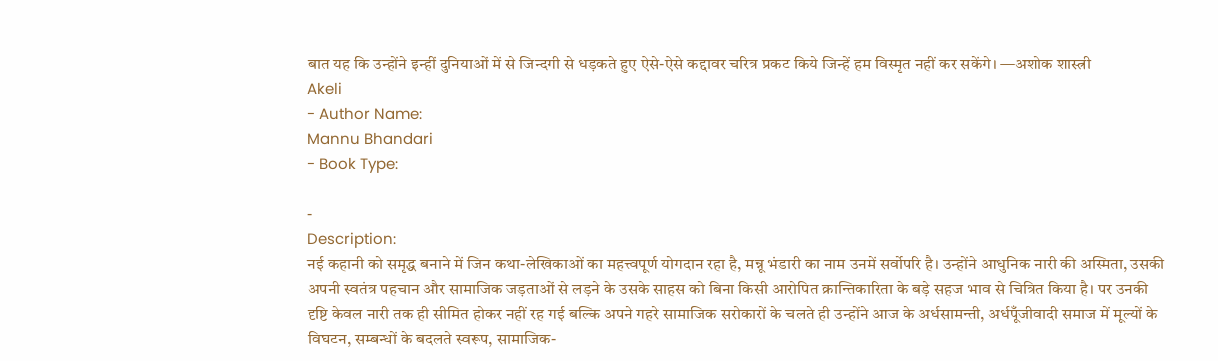बात यह कि उन्होंने इन्हीं दुनियाओं में से जिन्दगी से धड़कते हुए ऐसे-ऐसे कद्दावर चरित्र प्रकट किये जिन्हें हम विस्मृत नहीं कर सकेंगे। —अशोक शास्त्री
Akeli
- Author Name:
Mannu Bhandari
- Book Type:

-
Description:
नई कहानी को समृद्ध बनाने में जिन कथा-लेखिकाओं का महत्त्वपूर्ण योगदान रहा है, मन्नू भंडारी का नाम उनमें सर्वोपरि है। उन्होंने आधुनिक नारी की अस्मिता, उसकी अपनी स्वतंत्र पहचान और सामाजिक जड़ताओं से लड़ने के उसके साहस को बिना किसी आरोपित क्रान्तिकारिता के बड़े सहज भाव से चित्रित किया है। पर उनकी दृष्टि केवल नारी तक ही सीमित होकर नहीं रह गई बल्कि अपने गहरे सामाजिक सरोकारों के चलते ही उन्होंने आज के अर्धसामन्ती, अर्धपूँजीवादी समाज में मूल्यों के विघटन, सम्बन्धों के बदलते स्वरूप, सामाजिक-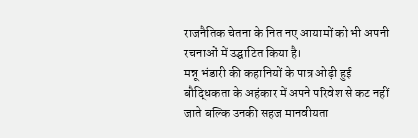राजनैतिक चेतना के नित नए आयामों को भी अपनी रचनाओं में उद्घाटित किया है।
मन्नू भंडारी की कहानियों के पात्र ओढ़ी हुई बौद्धिकता के अहंकार में अपने परिवेश से कट नहीं जाते बल्कि उनकी सहज मानवीयता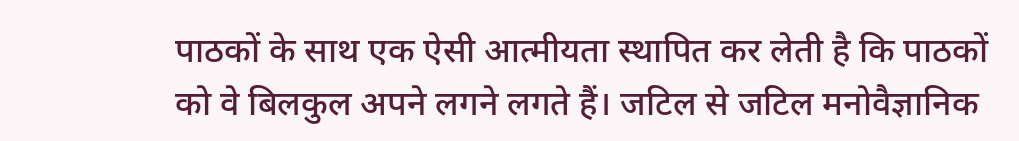पाठकों के साथ एक ऐसी आत्मीयता स्थापित कर लेती है कि पाठकों को वे बिलकुल अपने लगने लगते हैं। जटिल से जटिल मनोवैज्ञानिक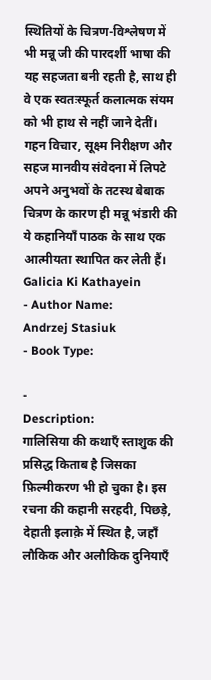स्थितियों के चित्रण-विश्लेषण में भी मन्नू जी की पारदर्शी भाषा की यह सहजता बनी रहती है, साथ ही वे एक स्वतःस्फूर्त कलात्मक संयम को भी हाथ से नहीं जाने देतीं।
गहन विचार, सूक्ष्म निरीक्षण और सहज मानवीय संवेदना में लिपटे अपने अनुभवों के तटस्थ बेबाक चित्रण के कारण ही मन्नू भंडारी की ये कहानियाँ पाठक के साथ एक आत्मीयता स्थापित कर लेती हैं।
Galicia Ki Kathayein
- Author Name:
Andrzej Stasiuk
- Book Type:

-
Description:
गालिसिया की कथाएँ स्ताशुक की प्रसिद्ध किताब है जिसका फ़िल्मीकरण भी हो चुका है। इस रचना की कहानी सरहदी, पिछड़े, देहाती इलाक़े में स्थित है, जहाँ लौकिक और अलौकिक दुनियाएँ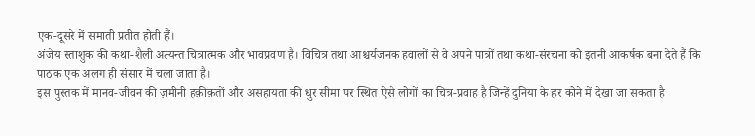एक-दूसरे में समाती प्रतीत होती हैं।
अंजेय स्ताशुक की कथा-शैली अत्यन्त चित्रात्मक और भावप्रवण है। विचित्र तथा आश्चर्यजनक हवालों से वे अपने पात्रों तथा कथा-संरचना को इतनी आकर्षक बना देते हैं कि पाठक एक अलग ही संसार में चला जाता है।
इस पुस्तक में मानव-जीवन की ज़मीनी हक़ीक़तों और असहायता की धुर सीमा पर स्थित ऐसे लोगों का चित्र-प्रवाह है जिन्हें दुनिया के हर कोने में देखा जा सकता है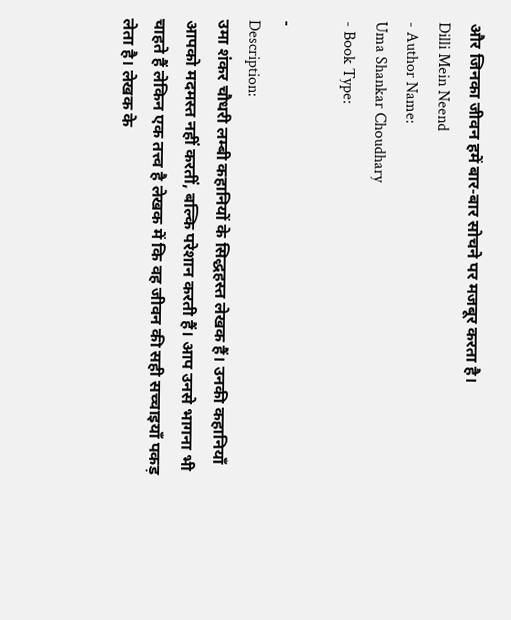और जिनका जीवन हमें बार-बार सोचने पर मजबूर करता है।
Dilli Mein Neend
- Author Name:
Uma Shankar Choudhary
- Book Type:

-
Description:
उमा शंकर चौधरी लम्बी कहानियों के सिद्धहस्त लेखक हैं। उनकी कहानियाँ आपको मदमस्त नहीं करतीं, बल्कि परेशान करती हैं। आप उनसे भागना भी चाहते हैं लेकिन एक तत्त्व है लेखक में कि वह जीवन की सही सच्चाइयाँ पकड़ लेता है। लेखक के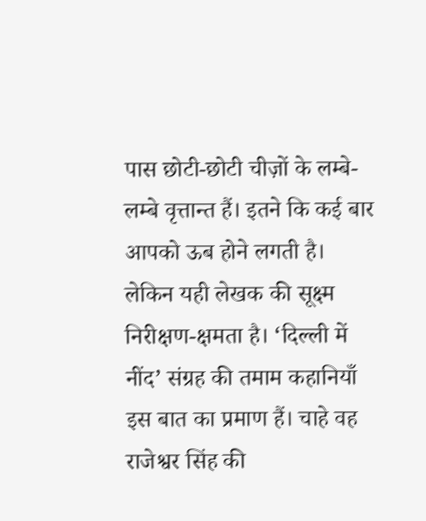पास छोटी-छोटी चीज़ों के लम्बे-लम्बे वृत्तान्त हैं। इतने कि कई बार आपको ऊब होने लगती है। लेकिन यही लेखक की सूक्ष्म निरीक्षण-क्षमता है। ‘दिल्ली में नींद’ संग्रह की तमाम कहानियाँ इस बात का प्रमाण हैं। चाहे वह राजेश्वर सिंह की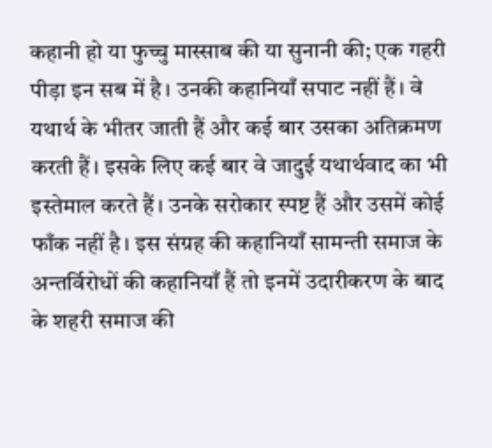कहानी हो या फुच्चु मास्साब की या सुनानी की; एक गहरी पीड़ा इन सब में है। उनकी कहानियाँ सपाट नहीं हैं। वे यथार्थ के भीतर जाती हैं और कई बार उसका अतिक्रमण करती हैं। इसके लिए कई बार वे जादुई यथार्थवाद का भी इस्तेमाल करते हैं। उनके सरोकार स्पष्ट हैं और उसमें कोई फाँक नहीं है। इस संग्रह की कहानियाँ सामन्ती समाज के अन्तर्विरोधों की कहानियाँ हैं तो इनमें उदारीकरण के बाद के शहरी समाज की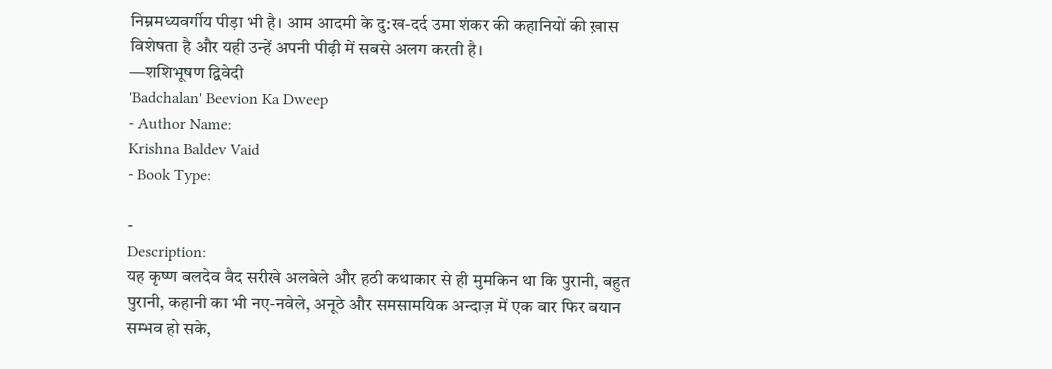निम्नमध्यवर्गीय पीड़ा भी है। आम आदमी के दु:ख-दर्द उमा शंकर की कहानियों की ख़ास विशेषता है और यही उन्हें अपनी पीढ़ी में सबसे अलग करती है।
—शशिभूषण द्विवेदी
'Badchalan' Beevion Ka Dweep
- Author Name:
Krishna Baldev Vaid
- Book Type:

-
Description:
यह कृष्ण बलदेव वैद सरीखे अलबेले और हठी कथाकार से ही मुमकिन था कि पुरानी, बहुत पुरानी, कहानी का भी नए-नवेले, अनूठे और समसामयिक अन्दाज़ में एक बार फिर बयान सम्भव हो सके,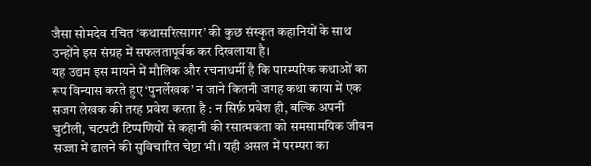जैसा सोमदेव रचित ‘कथासरित्सागर’ की कुछ संस्कृत कहानियों के साथ उन्होंने इस संग्रह में सफलतापूर्वक कर दिखलाया है।
यह उद्यम इस मायने में मौलिक और रचनाधर्मी है कि पारम्परिक कथाओं का रूप विन्यास करते हुए ‘पुनर्लेखक’ न जाने कितनी जगह कथा काया में एक सजग लेखक की तरह प्रवेश करता है : न सिर्फ़ प्रवेश ही, बल्कि अपनी चुटीली, चटपटी टिप्पणियों से कहानी की रसात्मकता को समसामयिक जीवन सज्जा में ढालने की सुविचारित चेष्टा भी। यही असल में परम्परा का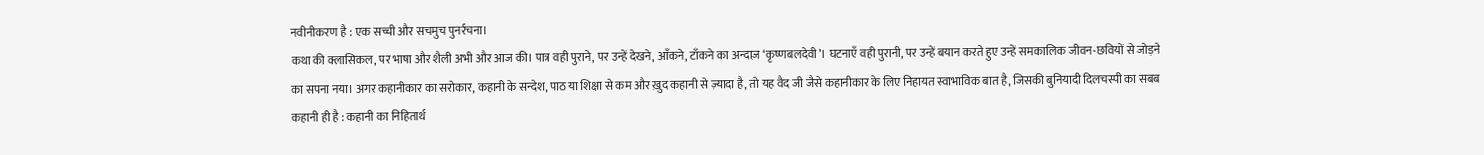नवीनीकरण है : एक सच्ची और सचमुच पुनर्रचना।
कथा की क्लासिकल, पर भाषा और शैली अभी और आज की। पात्र वही पुराने, पर उन्हें देखने, आँकने, टाँकने का अन्दाज़ ‘कृष्णबलदेवी’। घटनाएँ वही पुरानी, पर उन्हें बयान करते हुए उन्हें समकालिक जीवन-छवियों से जोड़ने का सपना नया। अगर कहानीकार का सरोकार, कहानी के सन्देश, पाठ या शिक्षा से कम और ख़ुद कहानी से ज़्यादा है, तो यह वैद जी जैसे कहानीकार के लिए निहायत स्वाभाविक बात है, जिसकी बुनियादी दिलचस्पी का सबब कहानी ही है : कहानी का निहितार्थ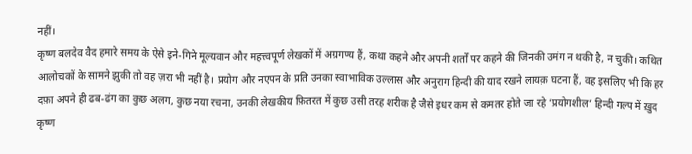नहीं।
कृष्ण बलदेव वैद हमारे समय के ऐसे इने-गिने मूल्यवान और महत्त्वपूर्ण लेखकों में अग्रगण्य हैं, कथा कहने और अपनी शर्तों पर कहने की जिनकी उमंग न थकी है, न चुकी। कथित आलोचकों के सामने झुकी तो वह ज़रा भी नहीं है। प्रयोग और नएपन के प्रति उनका स्वाभाविक उल्लास और अनुराग हिन्दी की याद रखने लायक़ घटना हैं, वह इसलिए भी कि हर दफ़ा अपने ही ढब-ढंग का कुछ अलग, कुछ नया रचना, उनकी लेखकीय फ़ितरत में कुछ उसी तरह शरीक है जैसे इधर कम से कमतर होते जा रहे ‘प्रयोगशील’ हिन्दी गल्प में ख़ुद कृष्ण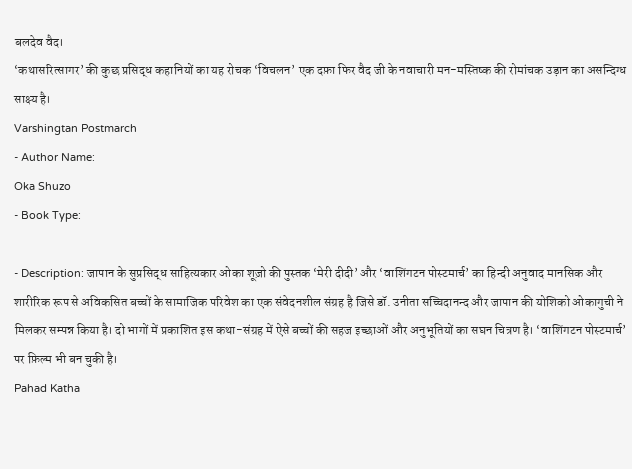बलदेव वैद।
‘कथासरित्सागर’ की कुछ प्रसिद्ध कहानियों का यह रोचक ‘विचलन’ एक दफ़ा फिर वैद जी के नवाचारी मन-मस्तिष्क की रोमांचक उड़ान का असन्दिग्ध साक्ष्य है।
Varshingtan Postmarch
- Author Name:
Oka Shuzo
- Book Type:

- Description: जापान के सुप्रसिद्ध साहित्यकार ओका शूज़ो की पुस्तक ‘मेरी दीदी’ और ‘वाशिंगटन पोस्टमार्च’ का हिन्दी अनुवाद मानसिक और शारीरिक रूप से अविकसित बच्चों के सामाजिक परिवेश का एक संवेदनशील संग्रह है जिसे डॉ. उनीता सच्चिदानन्द और जापान की योशिको ओकागुची ने मिलकर सम्पन्न किया है। दो भागों में प्रकाशित इस कथा-संग्रह में ऐसे बच्चों की सहज इच्छाओं और अनुभूतियों का सघन चित्रण है। ‘वाशिंगटन पोस्टमार्च’ पर फ़िल्म भी बन चुकी है।
Pahad Katha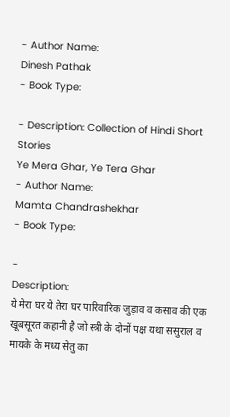- Author Name:
Dinesh Pathak
- Book Type:

- Description: Collection of Hindi Short Stories
Ye Mera Ghar, Ye Tera Ghar
- Author Name:
Mamta Chandrashekhar
- Book Type:

-
Description:
ये मेरा घर ये तेरा घर पारिवारिक जुड़ाव व कसाव की एक खूबसूरत कहानी है जो स्त्री के दोनों पक्ष यथा ससुराल व मायके के मध्य सेतु का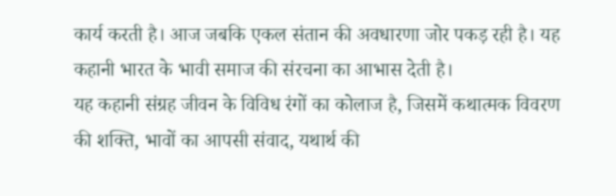कार्य करती है। आज जबकि एकल संतान की अवधारणा जोर पकड़ रही है। यह कहानी भारत के भावी समाज की संरचना का आभास देती है।
यह कहानी संग्रह जीवन के विविध रंगों का कोलाज है, जिसमें कथात्मक विवरण की शक्ति, भावों का आपसी संवाद, यथार्थ की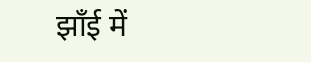झाँई में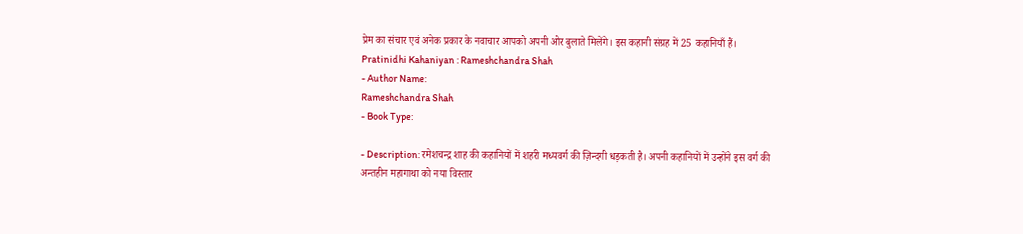प्रेम का संचार एवं अनेक प्रकार के नवाचार आपको अपनी ओर बुलाते मिलेंगे। इस कहानी संग्रह में 25 कहानियाँ हैं।
Pratinidhi Kahaniyan : Rameshchandra Shah
- Author Name:
Rameshchandra Shah
- Book Type:

- Description: रमेशचन्द्र शाह की कहानियों में शहरी मध्यवर्ग की ज़िन्दगी धड़कती है। अपनी कहानियों में उन्होंने इस वर्ग की अन्तहीन महागाथा को नया विस्तार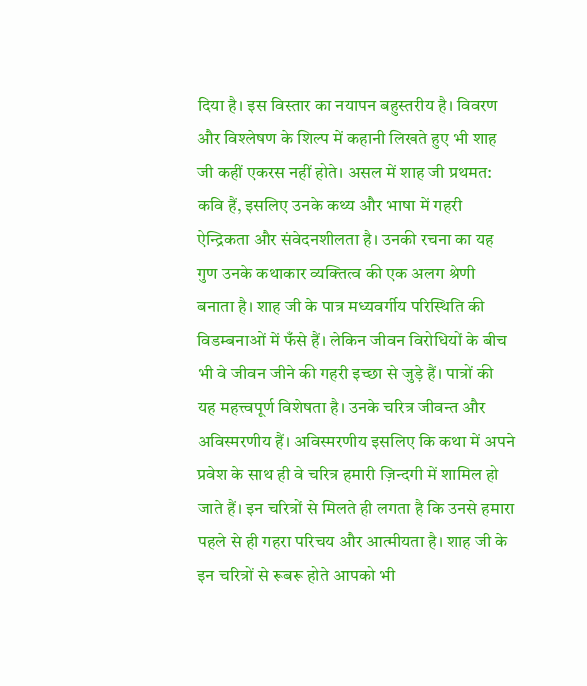दिया है। इस विस्तार का नयापन बहुस्तरीय है। विवरण और विश्लेषण के शिल्प में कहानी लिखते हुए भी शाह जी कहीं एकरस नहीं होते। असल में शाह जी प्रथमत: कवि हैं, इसलिए उनके कथ्य और भाषा में गहरी ऐन्द्रिकता और संवेदनशीलता है। उनकी रचना का यह गुण उनके कथाकार व्यक्तित्व की एक अलग श्रेणी बनाता है। शाह जी के पात्र मध्यवर्गीय परिस्थिति की विडम्बनाओं में फँसे हैं। लेकिन जीवन विरोधियों के बीच भी वे जीवन जीने की गहरी इच्छा से जुड़े हैं। पात्रों की यह महत्त्वपूर्ण विशेषता है। उनके चरित्र जीवन्त और अविस्मरणीय हैं। अविस्मरणीय इसलिए कि कथा में अपने प्रवेश के साथ ही वे चरित्र हमारी ज़िन्दगी में शामिल हो जाते हैं। इन चरित्रों से मिलते ही लगता है कि उनसे हमारा पहले से ही गहरा परिचय और आत्मीयता है। शाह जी के इन चरित्रों से रूबरू होते आपको भी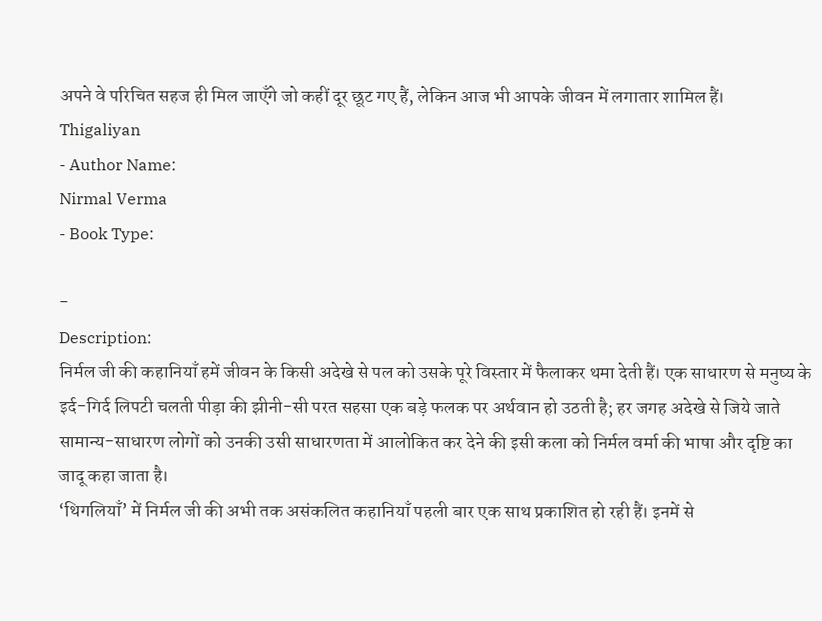अपने वे परिचित सहज ही मिल जाएँगे जो कहीं दूर छूट गए हैं, लेकिन आज भी आपके जीवन में लगातार शामिल हैं।
Thigaliyan
- Author Name:
Nirmal Verma
- Book Type:

-
Description:
निर्मल जी की कहानियाँ हमें जीवन के किसी अदेखे से पल को उसके पूरे विस्तार में फैलाकर थमा देती हैं। एक साधारण से मनुष्य के इर्द-गिर्द लिपटी चलती पीड़ा की झीनी-सी परत सहसा एक बड़े फलक पर अर्थवान हो उठती है; हर जगह अदेखे से जिये जाते सामान्य-साधारण लोगों को उनकी उसी साधारणता में आलोकित कर देने की इसी कला को निर्मल वर्मा की भाषा और दृष्टि का जादू कहा जाता है।
‘थिगलियाँ’ में निर्मल जी की अभी तक असंकलित कहानियाँ पहली बार एक साथ प्रकाशित हो रही हैं। इनमें से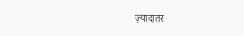ज़्यादातर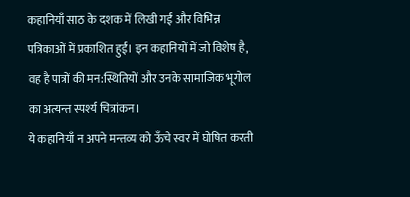कहानियाँ साठ के दशक में लिखी गईं और विभिन्न पत्रिकाओं में प्रकाशित हुईं। इन कहानियों में जो विशेष है, वह है पात्रों की मन:स्थितियों और उनके सामाजिक भूगोल का अत्यन्त स्पर्श्य चित्रांकन।
ये कहानियाँ न अपने मन्तव्य को ऊँचे स्वर में घोषित करती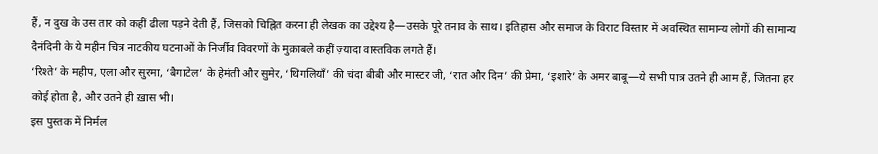हैं, न दुख के उस तार को कहीं ढीला पड़ने देती हैं, जिसको चिह्नित करना ही लेखक का उद्देश्य है—उसके पूरे तनाव के साथ। इतिहास और समाज के विराट विस्तार में अवस्थित सामान्य लोगों की सामान्य दैनंदिनी के ये महीन चित्र नाटकीय घटनाओं के निर्जीव विवरणों के मुक़ाबले कहीं ज़्यादा वास्तविक लगते हैं।
‘रिश्ते’ के महीप, एला और सुरमा, ‘बैगाटेल’ के हेमंती और सुमेर, ‘थिगलियाँ’ की चंदा बीबी और मास्टर जी, ‘रात और दिन’ की प्रेमा, ‘इशारे’ के अमर बाबू—ये सभी पात्र उतने ही आम हैं, जितना हर कोई होता है, और उतने ही ख़ास भी।
इस पुस्तक में निर्मल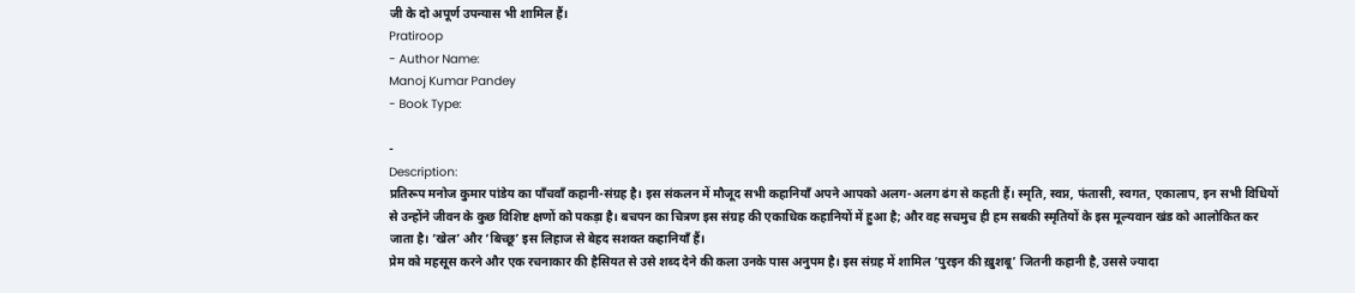जी के दो अपूर्ण उपन्यास भी शामिल हैं।
Pratiroop
- Author Name:
Manoj Kumar Pandey
- Book Type:

-
Description:
प्रतिरूप मनोज कुमार पांडेय का पाँचवाँ कहानी-संग्रह है। इस संकलन में मौजूद सभी कहानियाँ अपने आपको अलग-अलग ढंग से कहती हैं। स्मृति, स्वप्न, फंतासी, स्वगत, एकालाप, इन सभी विधियों से उन्होंने जीवन के कुछ विशिष्ट क्षणों को पकड़ा है। बचपन का चित्रण इस संग्रह की एकाधिक कहानियों में हुआ है; और वह सचमुच ही हम सबकी स्मृतियों के इस मूल्यवान खंड को आलोकित कर जाता है। ‘खेल’ और ‘बिच्छू’ इस लिहाज से बेहद सशक्त कहानियाँ हैं।
प्रेम को महसूस करने और एक रचनाकार की हैसियत से उसे शब्द देने की कला उनके पास अनुपम है। इस संग्रह में शामिल ‘पुरइन की ख़ुशबू’ जितनी कहानी है, उससे ज्यादा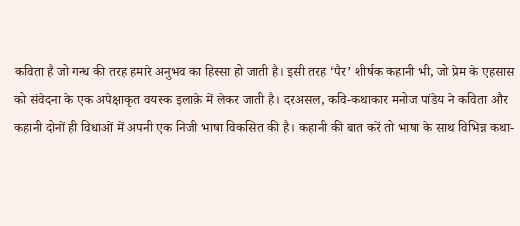कविता है जो गन्ध की तरह हमारे अनुभव का हिस्सा हो जाती है। इसी तरह ‘पैर’ शीर्षक कहानी भी, जो प्रेम के एहसास को संवेदना के एक अपेक्षाकृत वयस्क इलाक़े में लेकर जाती है। दरअसल, कवि-कथाकार मनोज पांडेय ने कविता और कहानी दोनों ही विधाओं में अपनी एक निजी भाषा विकसित की है। कहानी की बात करें तो भाषा के साथ विभिन्न कथा-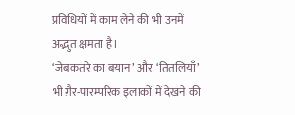प्रविधियों में काम लेने की भी उनमें अद्भुत क्षमता है।
‘जेबकतरे का बयान’ और ‘तितलियाँ’ भी ग़ैर-पारम्परिक इलाकों में देखने की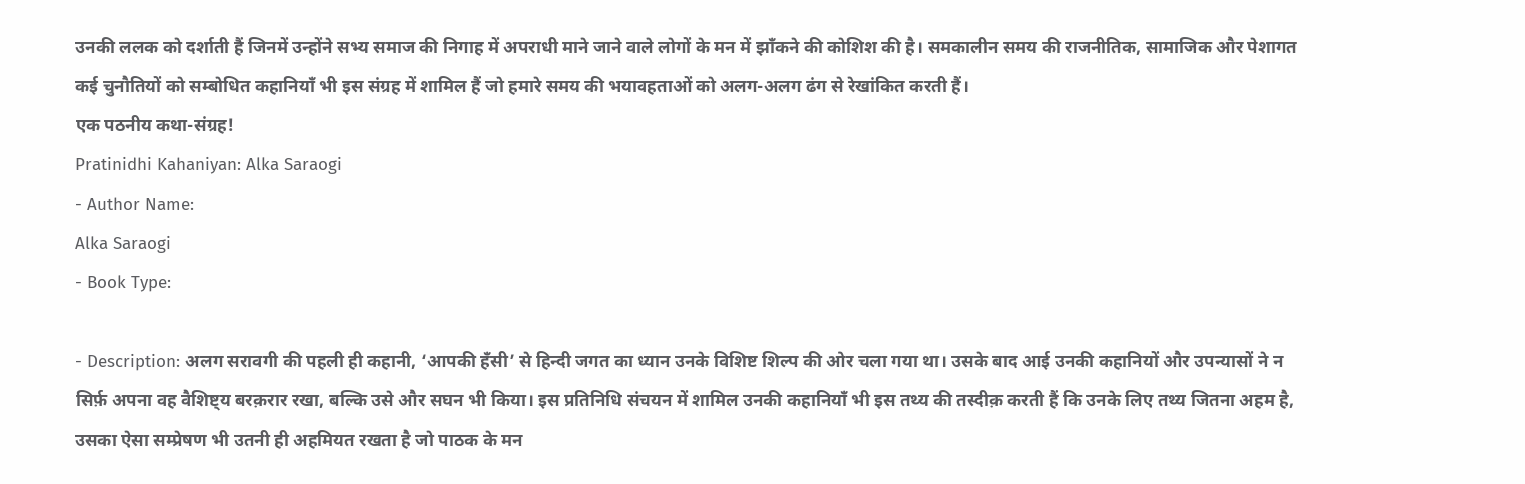उनकी ललक को दर्शाती हैं जिनमें उन्होंने सभ्य समाज की निगाह में अपराधी माने जाने वाले लोगों के मन में झाँकने की कोशिश की है। समकालीन समय की राजनीतिक, सामाजिक और पेशागत कई चुनौतियों को सम्बोधित कहानियाँ भी इस संग्रह में शामिल हैं जो हमारे समय की भयावहताओं को अलग-अलग ढंग से रेखांकित करती हैं।
एक पठनीय कथा-संग्रह!
Pratinidhi Kahaniyan: Alka Saraogi
- Author Name:
Alka Saraogi
- Book Type:

- Description: अलग सरावगी की पहली ही कहानी, ‘आपकी हँसी’ से हिन्दी जगत का ध्यान उनके विशिष्ट शिल्प की ओर चला गया था। उसके बाद आई उनकी कहानियों और उपन्यासों ने न सिर्फ़ अपना वह वैशिष्ट्य बरक़रार रखा, बल्कि उसे और सघन भी किया। इस प्रतिनिधि संचयन में शामिल उनकी कहानियाँ भी इस तथ्य की तस्दीक़ करती हैं कि उनके लिए तथ्य जितना अहम है, उसका ऐसा सम्प्रेषण भी उतनी ही अहमियत रखता है जो पाठक के मन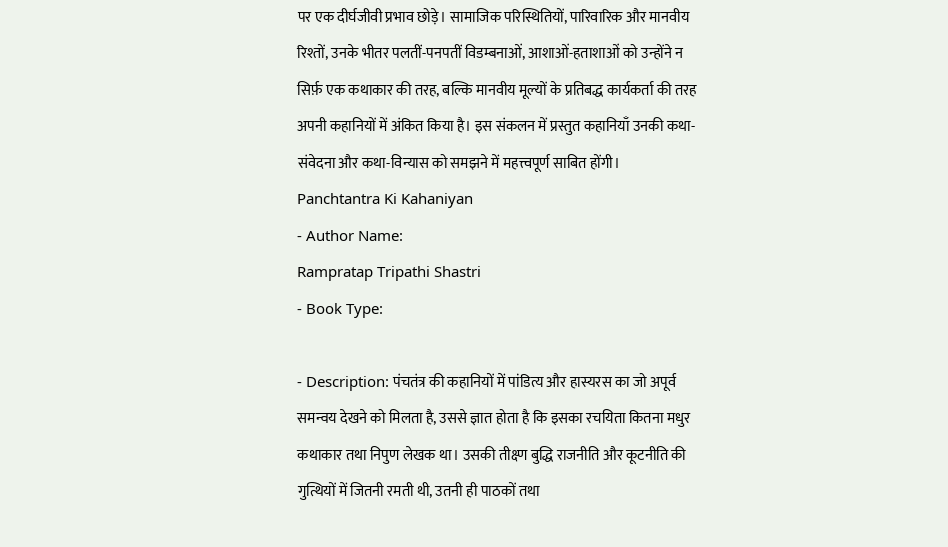पर एक दीर्घजीवी प्रभाव छोड़े। सामाजिक परिस्थितियों, पारिवारिक और मानवीय रिश्तों, उनके भीतर पलतीं-पनपतीं विडम्बनाओं, आशाओं-हताशाओं को उन्होंने न सिर्फ़ एक कथाकार की तरह, बल्कि मानवीय मूल्यों के प्रतिबद्ध कार्यकर्ता की तरह अपनी कहानियों में अंकित किया है। इस संकलन में प्रस्तुत कहानियाँ उनकी कथा-संवेदना और कथा-विन्यास को समझने में महत्त्वपूर्ण साबित होंगी।
Panchtantra Ki Kahaniyan
- Author Name:
Rampratap Tripathi Shastri
- Book Type:

- Description: पंचतंत्र की कहानियों में पांडित्य और हास्यरस का जो अपूर्व समन्वय देखने को मिलता है, उससे ज्ञात होता है कि इसका रचयिता कितना मधुर कथाकार तथा निपुण लेखक था। उसकी तीक्ष्ण बुद्धि राजनीति और कूटनीति की गुत्थियों में जितनी रमती थी, उतनी ही पाठकों तथा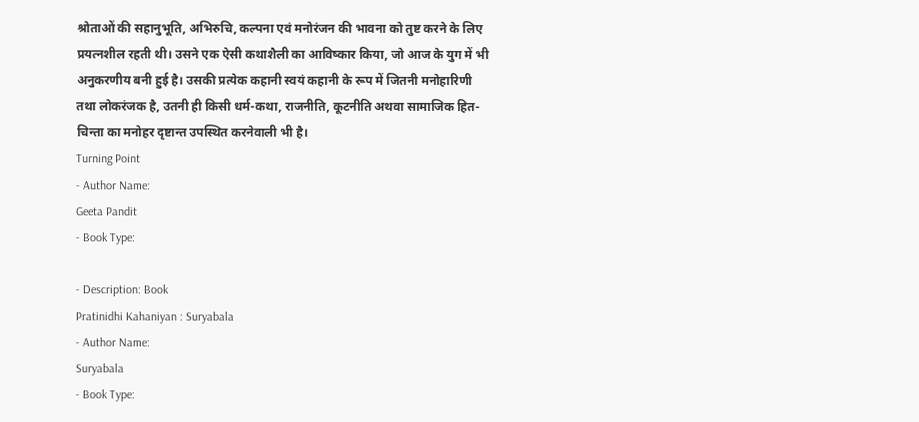श्रोताओं की सहानुभूति, अभिरुचि, कल्पना एवं मनोरंजन की भावना को तुष्ट करने के लिए प्रयत्नशील रहती थी। उसने एक ऐसी कथाशैली का आविष्कार किया, जो आज के युग में भी अनुकरणीय बनी हुई है। उसकी प्रत्येक कहानी स्वयं कहानी के रूप में जितनी मनोहारिणी तथा लोकरंजक है, उतनी ही किसी धर्म-कथा, राजनीति, कूटनीति अथवा सामाजिक हित-चिन्ता का मनोहर दृष्टान्त उपस्थित करनेवाली भी है।
Turning Point
- Author Name:
Geeta Pandit
- Book Type:

- Description: Book
Pratinidhi Kahaniyan : Suryabala
- Author Name:
Suryabala
- Book Type: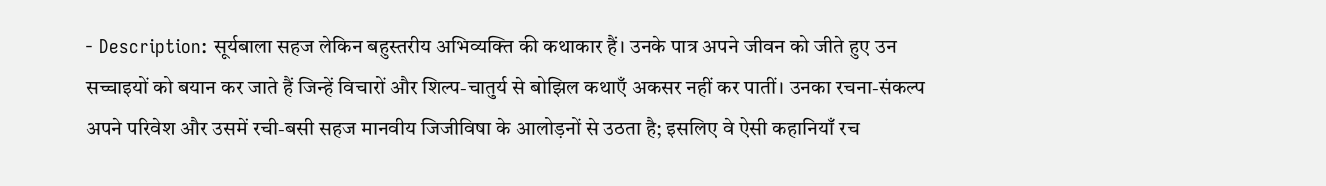- Description: सूर्यबाला सहज लेकिन बहुस्तरीय अभिव्यक्ति की कथाकार हैं। उनके पात्र अपने जीवन को जीते हुए उन सच्चाइयों को बयान कर जाते हैं जिन्हें विचारों और शिल्प-चातुर्य से बोझिल कथाएँ अकसर नहीं कर पातीं। उनका रचना-संकल्प अपने परिवेश और उसमें रची-बसी सहज मानवीय जिजीविषा के आलोड़नों से उठता है; इसलिए वे ऐसी कहानियाँ रच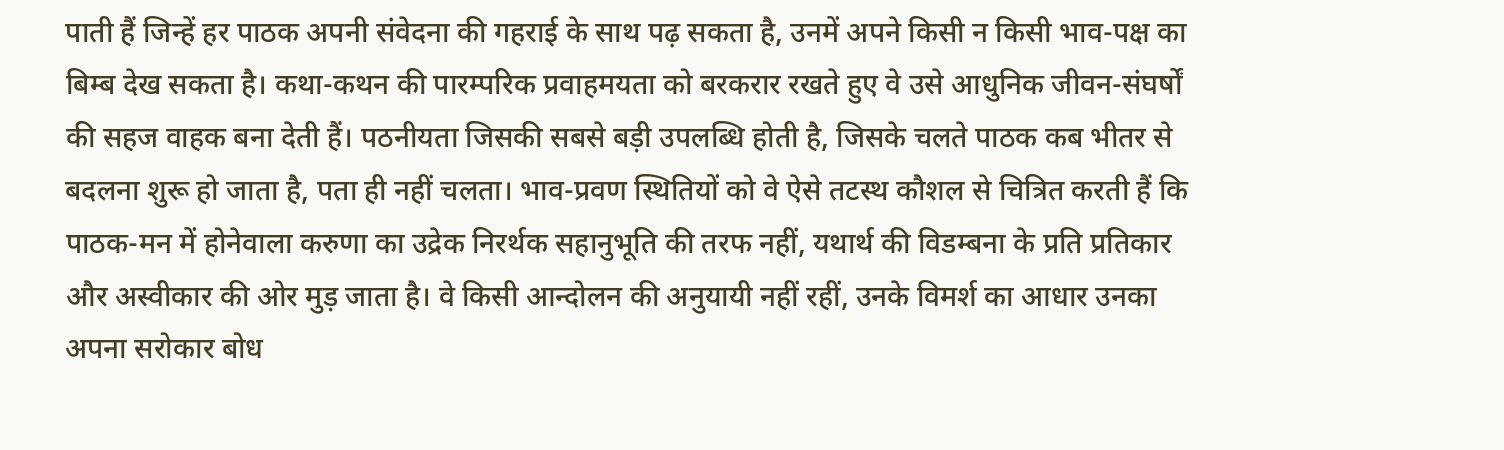पाती हैं जिन्हें हर पाठक अपनी संवेदना की गहराई के साथ पढ़ सकता है, उनमें अपने किसी न किसी भाव-पक्ष का बिम्ब देख सकता है। कथा-कथन की पारम्परिक प्रवाहमयता को बरकरार रखते हुए वे उसे आधुनिक जीवन-संघर्षों की सहज वाहक बना देती हैं। पठनीयता जिसकी सबसे बड़ी उपलब्धि होती है, जिसके चलते पाठक कब भीतर से बदलना शुरू हो जाता है, पता ही नहीं चलता। भाव-प्रवण स्थितियों को वे ऐसे तटस्थ कौशल से चित्रित करती हैं कि पाठक-मन में होनेवाला करुणा का उद्रेक निरर्थक सहानुभूति की तरफ नहीं, यथार्थ की विडम्बना के प्रति प्रतिकार और अस्वीकार की ओर मुड़ जाता है। वे किसी आन्दोलन की अनुयायी नहीं रहीं, उनके विमर्श का आधार उनका अपना सरोकार बोध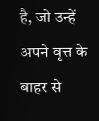है, जो उन्हें अपने वृत्त के बाहर से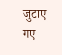जुटाए गए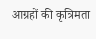आग्रहों की कृत्रिमता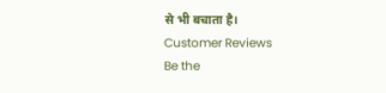से भी बचाता है।
Customer Reviews
Be the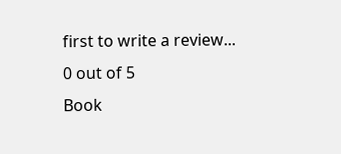first to write a review...
0 out of 5
Book